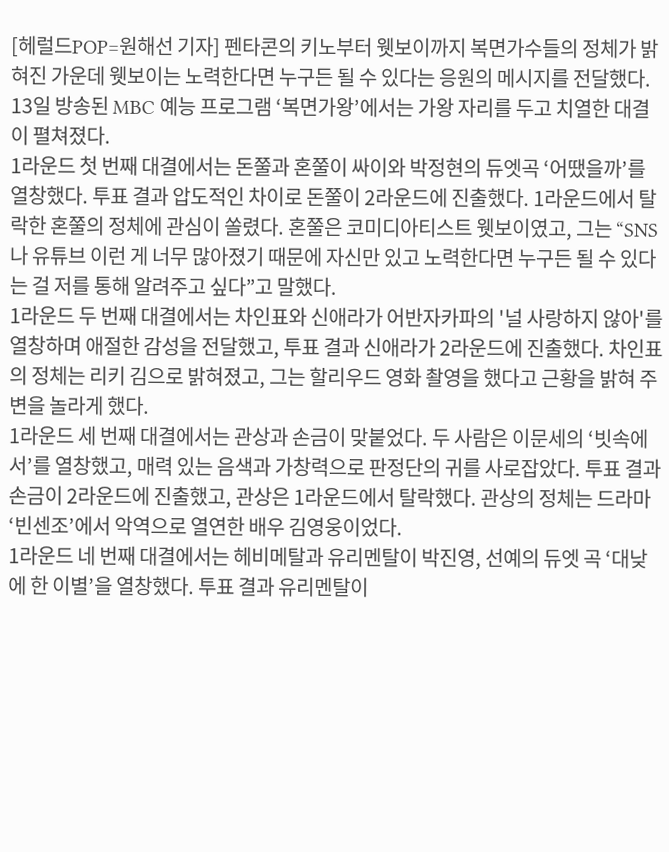[헤럴드POP=원해선 기자] 펜타콘의 키노부터 웻보이까지 복면가수들의 정체가 밝혀진 가운데 웻보이는 노력한다면 누구든 될 수 있다는 응원의 메시지를 전달했다.
13일 방송된 MBC 예능 프로그램 ‘복면가왕’에서는 가왕 자리를 두고 치열한 대결이 펼쳐졌다.
1라운드 첫 번째 대결에서는 돈쭐과 혼쭐이 싸이와 박정현의 듀엣곡 ‘어땠을까’를 열창했다. 투표 결과 압도적인 차이로 돈쭐이 2라운드에 진출했다. 1라운드에서 탈락한 혼쭐의 정체에 관심이 쏠렸다. 혼쭐은 코미디아티스트 웻보이였고, 그는 “SNS나 유튜브 이런 게 너무 많아졌기 때문에 자신만 있고 노력한다면 누구든 될 수 있다는 걸 저를 통해 알려주고 싶다”고 말했다.
1라운드 두 번째 대결에서는 차인표와 신애라가 어반자카파의 '널 사랑하지 않아'를 열창하며 애절한 감성을 전달했고, 투표 결과 신애라가 2라운드에 진출했다. 차인표의 정체는 리키 김으로 밝혀졌고, 그는 할리우드 영화 촬영을 했다고 근황을 밝혀 주변을 놀라게 했다.
1라운드 세 번째 대결에서는 관상과 손금이 맞붙었다. 두 사람은 이문세의 ‘빗속에서’를 열창했고, 매력 있는 음색과 가창력으로 판정단의 귀를 사로잡았다. 투표 결과 손금이 2라운드에 진출했고, 관상은 1라운드에서 탈락했다. 관상의 정체는 드라마 ‘빈센조’에서 악역으로 열연한 배우 김영웅이었다.
1라운드 네 번째 대결에서는 헤비메탈과 유리멘탈이 박진영, 선예의 듀엣 곡 ‘대낮에 한 이별’을 열창했다. 투표 결과 유리멘탈이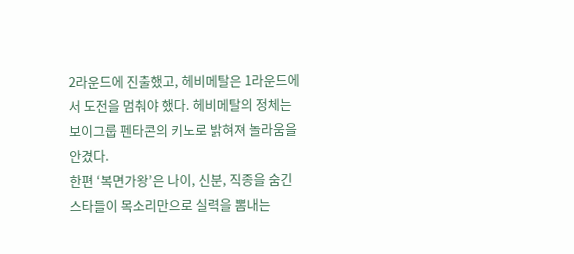2라운드에 진출했고, 헤비메탈은 1라운드에서 도전을 멈춰야 했다. 헤비메탈의 정체는 보이그룹 펜타콘의 키노로 밝혀져 놀라움을 안겼다.
한편 ‘복면가왕’은 나이, 신분, 직종을 숨긴 스타들이 목소리만으로 실력을 뽐내는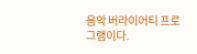음악 버라이어티 프로그램이다.